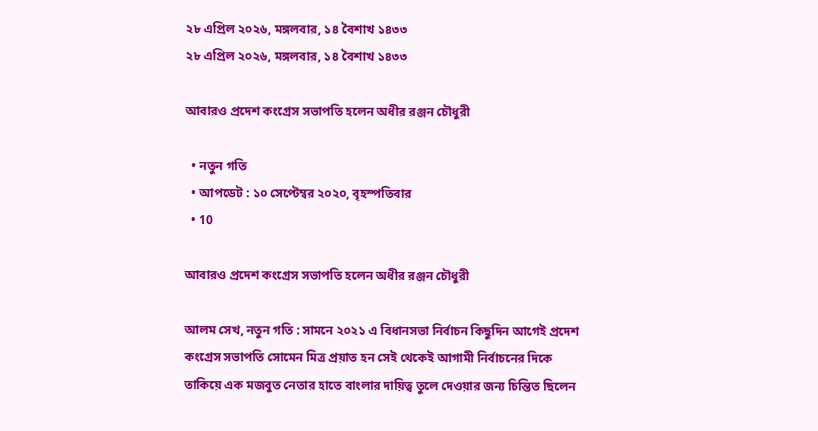২৮ এপ্রিল ২০২৬, মঙ্গলবার, ১৪ বৈশাখ ১৪৩৩
২৮ এপ্রিল ২০২৬, মঙ্গলবার, ১৪ বৈশাখ ১৪৩৩

আবারও প্রদেশ কংগ্রেস সভাপতি হলেন অধীর রঞ্জন চৌধুরী

  • নতুন গতি
  • আপডেট : ১০ সেপ্টেম্বর ২০২০, বৃহস্পতিবার
  • 10

আবারও প্রদেশ কংগ্রেস সভাপতি হলেন অধীর রঞ্জন চৌধুরী

আলম সেখ, নতুন গতি : সামনে ২০২১ এ বিধানসভা নির্বাচন কিছুদিন আগেই প্রদেশ কংগ্রেস সভাপতি সোমেন মিত্র প্রয়াত হন সেই থেকেই আগামী নির্বাচনের দিকে তাকিয়ে এক মজবুত নেতার হাতে বাংলার দায়িত্ব তুলে দেওয়ার জন্য চিন্তিত ছিলেন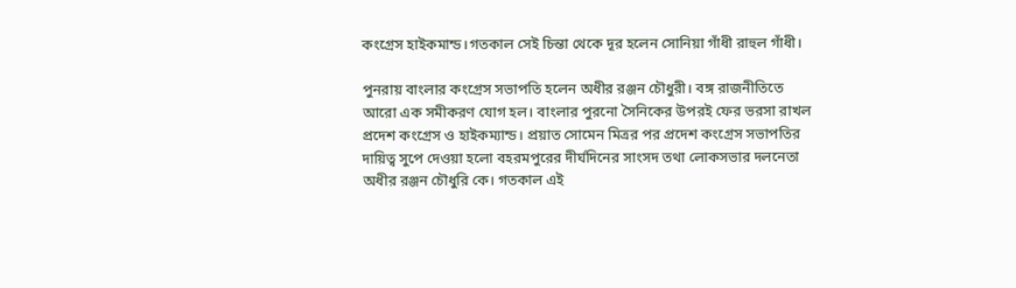কংগ্রেস হাইকমান্ড।গতকাল সেই চিন্তা থেকে দূর হলেন সোনিয়া গাঁধী রাহুল গাঁধী।

পুনরায় বাংলার কংগ্রেস সভাপতি হলেন অধীর রঞ্জন চৌধুরী। বঙ্গ রাজনীতিতে আরো এক সমীকরণ যোগ হল। বাংলার পুরনো সৈনিকের উপরই ফের ভরসা রাখল প্রদেশ কংগ্রেস ও হাইকম্যান্ড। প্রয়াত সোমেন মিত্রর পর প্রদেশ কংগ্রেস সভাপতির দায়িত্ব সুপে দেওয়া হলো বহরমপুরের দীর্ঘদিনের সাংসদ তথা লোকসভার দলনেতা অধীর রঞ্জন চৌধুরি কে। গতকাল এই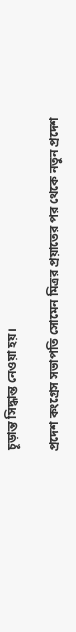চূড়ান্ত সিদ্ধান্ত নেওয়া হয়।

প্রদেশ কংগ্রেস সভাপতি সোমেন মিত্রর প্রয়াতের পর থেকে নতুন প্রদেশ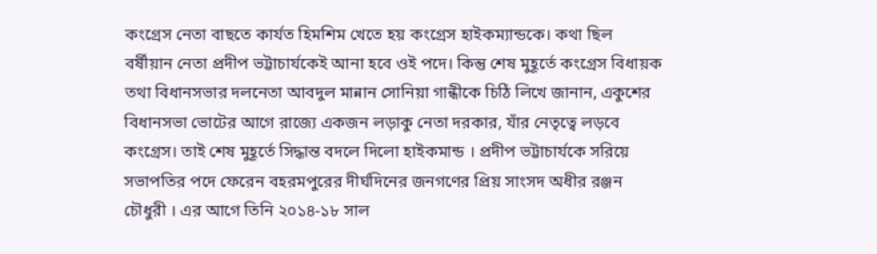কংগ্রেস নেতা বাছতে কার্যত হিমশিম খেতে হয় কংগ্রেস হাইকম্যান্ডকে। কথা ছিল বর্ষীয়ান নেতা প্রদীপ ভট্টাচার্যকেই আনা হবে ওই পদে। কিন্তু শেষ মুহূর্তে কংগ্রেস বিধায়ক তথা বিধানসভার দলনেতা আবদুল মান্নান সোনিয়া গান্ধীকে চিঠি লিখে জানান, একুশের বিধানসভা ভোটের আগে রাজ্যে একজন লড়াকু নেতা দরকার, যাঁর নেতৃত্বে লড়বে কংগ্রেস। তাই শেষ মুহূর্তে সিদ্ধান্ত বদলে দিলো হাইকমান্ড । প্রদীপ ভট্টাচার্যকে সরিয়ে সভাপতির পদে ফেরেন বহরমপুরের দীর্ঘদিনের জনগণের প্রিয় সাংসদ অধীর রঞ্জন চৌধুরী । এর আগে তিনি ২০১৪-১৮ সাল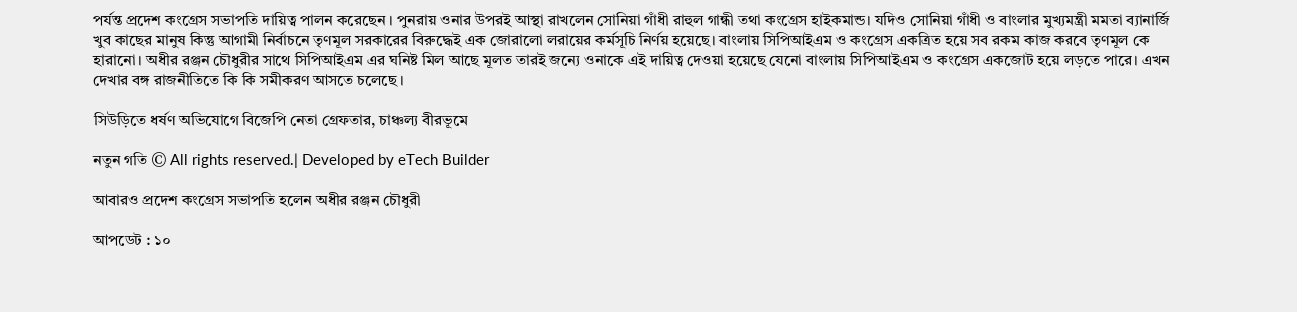পর্যন্ত প্রদেশ কংগ্রেস সভাপতি দায়িত্ব পালন করেছেন । পুনরায় ওনার উপরই আস্থা রাখলেন সোনিয়া গাঁধী রাহুল গান্ধী তথা কংগ্রেস হাইকমান্ড। যদিও সোনিয়া গাঁধী ও বাংলার মুখ্যমন্ত্রী মমতা ব্যানার্জি খুব কাছের মানুষ কিন্তু আগামী নির্বাচনে তৃণমূল সরকারের বিরুদ্ধেই এক জোরালো লরায়ের কর্মসূচি নির্ণয় হয়েছে। বাংলায় সিপিআইএম ও কংগ্রেস একত্রিত হয়ে সব রকম কাজ করবে তৃণমূল কে হারানো। অধীর রঞ্জন চৌধুরীর সাথে সিপিআইএম এর ঘনিষ্ট মিল আছে মূলত তারই জন্যে ওনাকে এই দায়িত্ব দেওয়া হয়েছে যেনো বাংলায় সিপিআইএম ও কংগ্রেস একজোট হয়ে লড়তে পারে। এখন দেখার বঙ্গ রাজনীতিতে কি কি সমীকরণ আসতে চলেছে ।

সিউড়িতে ধর্ষণ অভিযোগে বিজেপি নেতা গ্রেফতার, চাঞ্চল্য বীরভূমে

নতুন গতি © All rights reserved.| Developed by eTech Builder

আবারও প্রদেশ কংগ্রেস সভাপতি হলেন অধীর রঞ্জন চৌধুরী

আপডেট : ১০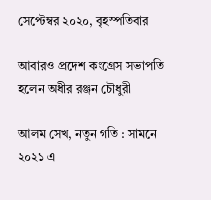সেপ্টেম্বর ২০২০, বৃহস্পতিবার

আবারও প্রদেশ কংগ্রেস সভাপতি হলেন অধীর রঞ্জন চৌধুরী

আলম সেখ, নতুন গতি : সামনে ২০২১ এ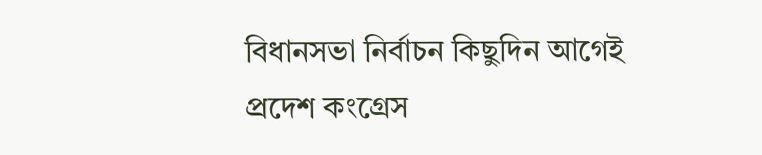বিধানসভা নির্বাচন কিছুদিন আগেই প্রদেশ কংগ্রেস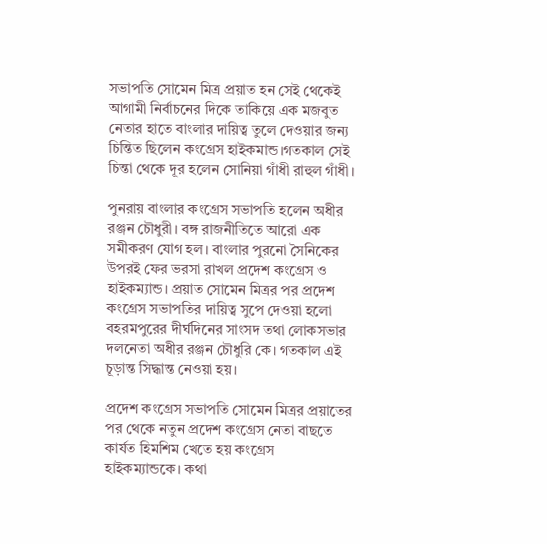সভাপতি সোমেন মিত্র প্রয়াত হন সেই থেকেই আগামী নির্বাচনের দিকে তাকিয়ে এক মজবুত নেতার হাতে বাংলার দায়িত্ব তুলে দেওয়ার জন্য চিন্তিত ছিলেন কংগ্রেস হাইকমান্ড।গতকাল সেই চিন্তা থেকে দূর হলেন সোনিয়া গাঁধী রাহুল গাঁধী।

পুনরায় বাংলার কংগ্রেস সভাপতি হলেন অধীর রঞ্জন চৌধুরী। বঙ্গ রাজনীতিতে আরো এক সমীকরণ যোগ হল। বাংলার পুরনো সৈনিকের উপরই ফের ভরসা রাখল প্রদেশ কংগ্রেস ও হাইকম্যান্ড। প্রয়াত সোমেন মিত্রর পর প্রদেশ কংগ্রেস সভাপতির দায়িত্ব সুপে দেওয়া হলো বহরমপুরের দীর্ঘদিনের সাংসদ তথা লোকসভার দলনেতা অধীর রঞ্জন চৌধুরি কে। গতকাল এই চূড়ান্ত সিদ্ধান্ত নেওয়া হয়।

প্রদেশ কংগ্রেস সভাপতি সোমেন মিত্রর প্রয়াতের পর থেকে নতুন প্রদেশ কংগ্রেস নেতা বাছতে কার্যত হিমশিম খেতে হয় কংগ্রেস হাইকম্যান্ডকে। কথা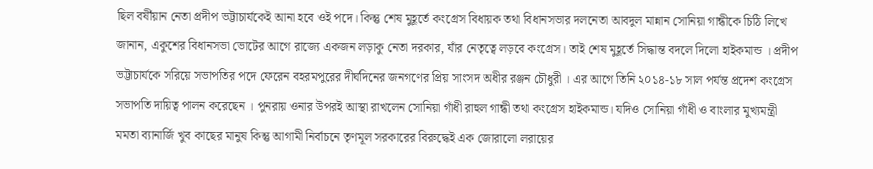ছিল বর্ষীয়ান নেতা প্রদীপ ভট্টাচার্যকেই আনা হবে ওই পদে। কিন্তু শেষ মুহূর্তে কংগ্রেস বিধায়ক তথা বিধানসভার দলনেতা আবদুল মান্নান সোনিয়া গান্ধীকে চিঠি লিখে জানান, একুশের বিধানসভা ভোটের আগে রাজ্যে একজন লড়াকু নেতা দরকার, যাঁর নেতৃত্বে লড়বে কংগ্রেস। তাই শেষ মুহূর্তে সিদ্ধান্ত বদলে দিলো হাইকমান্ড । প্রদীপ ভট্টাচার্যকে সরিয়ে সভাপতির পদে ফেরেন বহরমপুরের দীর্ঘদিনের জনগণের প্রিয় সাংসদ অধীর রঞ্জন চৌধুরী । এর আগে তিনি ২০১৪-১৮ সাল পর্যন্ত প্রদেশ কংগ্রেস সভাপতি দায়িত্ব পালন করেছেন । পুনরায় ওনার উপরই আস্থা রাখলেন সোনিয়া গাঁধী রাহুল গান্ধী তথা কংগ্রেস হাইকমান্ড। যদিও সোনিয়া গাঁধী ও বাংলার মুখ্যমন্ত্রী মমতা ব্যানার্জি খুব কাছের মানুষ কিন্তু আগামী নির্বাচনে তৃণমূল সরকারের বিরুদ্ধেই এক জোরালো লরায়ের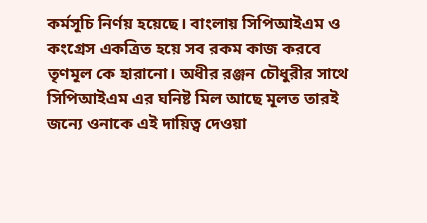কর্মসূচি নির্ণয় হয়েছে। বাংলায় সিপিআইএম ও কংগ্রেস একত্রিত হয়ে সব রকম কাজ করবে তৃণমূল কে হারানো। অধীর রঞ্জন চৌধুরীর সাথে সিপিআইএম এর ঘনিষ্ট মিল আছে মূলত তারই জন্যে ওনাকে এই দায়িত্ব দেওয়া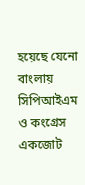হয়েছে যেনো বাংলায় সিপিআইএম ও কংগ্রেস একজোট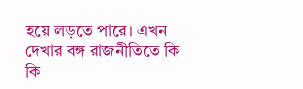হয়ে লড়তে পারে। এখন দেখার বঙ্গ রাজনীতিতে কি কি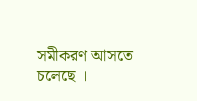সমীকরণ আসতে চলেছে ।